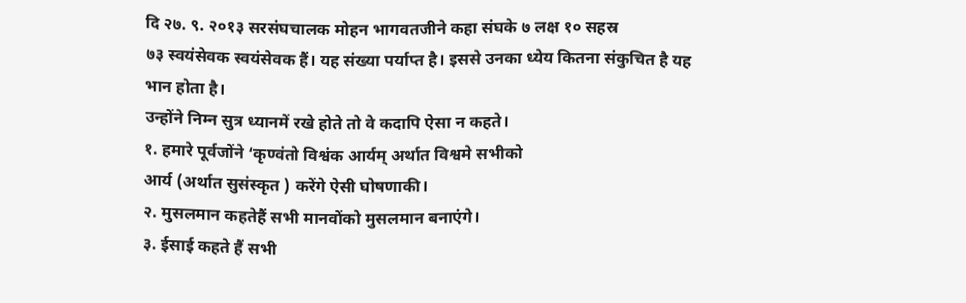दि २७. ९. २०१३ सरसंघचालक मोहन भागवतजीने कहा संघके ७ लक्ष १० सहस्र
७३ स्वयंसेवक स्वयंसेवक हैं। यह संख्या पर्याप्त है। इससे उनका ध्येय कितना संकुचित है यह
भान होता है।
उन्होंने निम्न सुत्र ध्यानमें रखे होते तो वे कदापि ऐसा न कहते।
१. हमारे पूर्वजोंने ‘कृण्वंतो विश्वंक आर्यम् अर्थात विश्वमे सभीको
आर्य (अर्थात सुसंस्कृत ) करेंगे ऐसी घोषणाकी।
२. मुसलमान कहतेहैं सभी मानवोंको मुसलमान बनाएंगे।
३. ईसाई कहते हैं सभी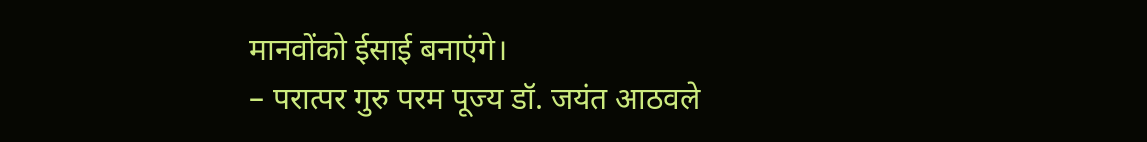मानवोंको ईसाई बनाएंगे।
– परात्पर गुरु परम पूज्य डॉ. जयंत आठवले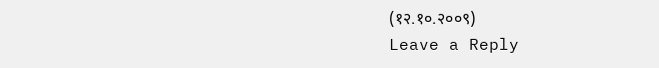(१२.१०.२००९)
Leave a Reply